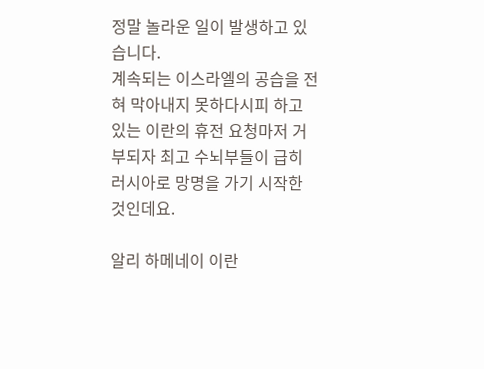정말 놀라운 일이 발생하고 있습니다.
계속되는 이스라엘의 공습을 전혀 막아내지 못하다시피 하고 있는 이란의 휴전 요청마저 거부되자 최고 수뇌부들이 급히 러시아로 망명을 가기 시작한 것인데요.

알리 하메네이 이란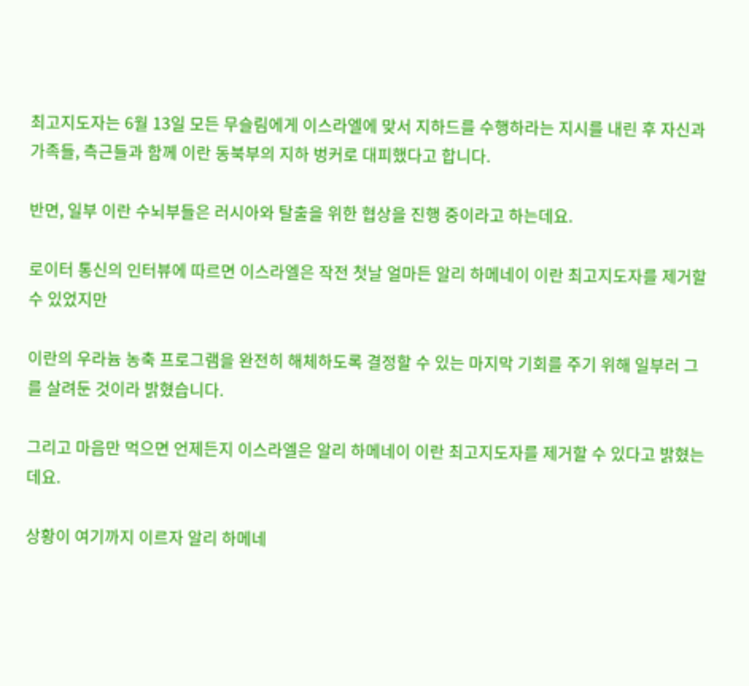최고지도자는 6월 13일 모든 무슬림에게 이스라엘에 맞서 지하드를 수행하라는 지시를 내린 후 자신과 가족들, 측근들과 함께 이란 동북부의 지하 벙커로 대피했다고 합니다.

반면, 일부 이란 수뇌부들은 러시아와 탈출을 위한 협상을 진행 중이라고 하는데요.

로이터 통신의 인터뷰에 따르면 이스라엘은 작전 첫날 얼마든 알리 하메네이 이란 최고지도자를 제거할 수 있었지만

이란의 우라늄 농축 프로그램을 완전히 해체하도록 결정할 수 있는 마지막 기회를 주기 위해 일부러 그를 살려둔 것이라 밝혔습니다.

그리고 마음만 먹으면 언제든지 이스라엘은 알리 하메네이 이란 최고지도자를 제거할 수 있다고 밝혔는데요.

상황이 여기까지 이르자 알리 하메네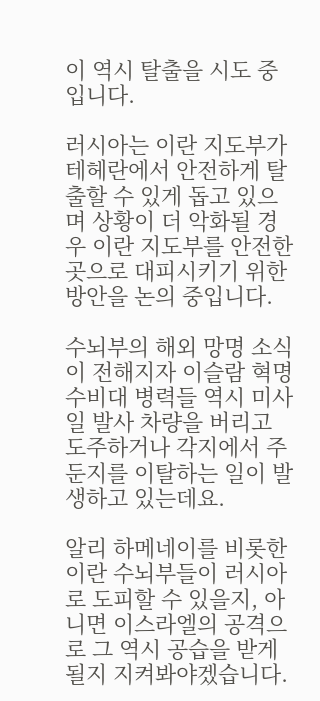이 역시 탈출을 시도 중입니다.

러시아는 이란 지도부가 테헤란에서 안전하게 탈출할 수 있게 돕고 있으며 상황이 더 악화될 경우 이란 지도부를 안전한 곳으로 대피시키기 위한 방안을 논의 중입니다.

수뇌부의 해외 망명 소식이 전해지자 이슬람 혁명 수비대 병력들 역시 미사일 발사 차량을 버리고 도주하거나 각지에서 주둔지를 이탈하는 일이 발생하고 있는데요.

알리 하메네이를 비롯한 이란 수뇌부들이 러시아로 도피할 수 있을지, 아니면 이스라엘의 공격으로 그 역시 공습을 받게 될지 지켜봐야겠습니다.